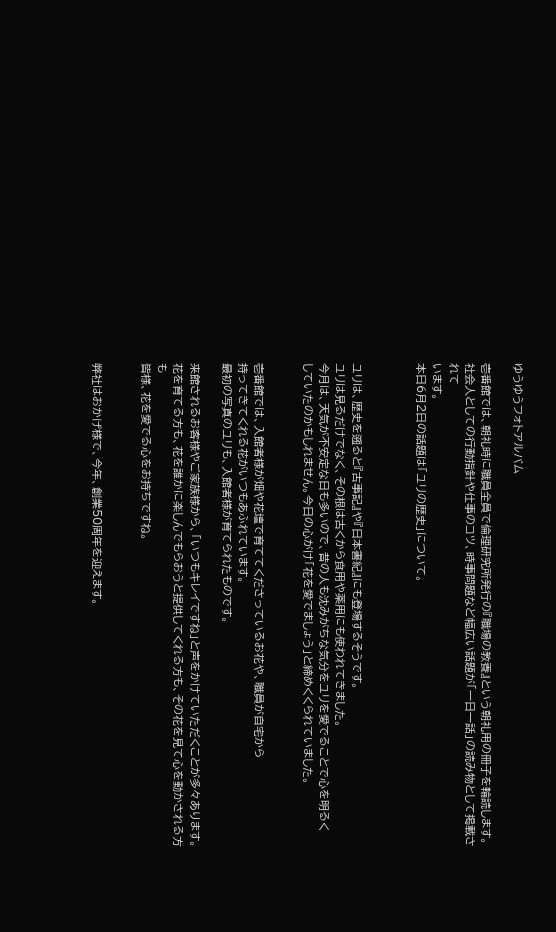ゆうゆうフォトアルバム

壱番館では、朝礼時に職員全員で倫理研究所発行の『職場の教養』という朝礼用の冊子を輪読します。
社会人としての行動指針や仕事のコツ、時事問題など幅広い話題が「一日一話」の読み物として掲載されて
います。
本日6月2日の話題は「ユリの歴史」について。



ユリは、歴史を遡ると『古事記』や『日本書紀』にも登場するそうです。
ユリは見るだけでなく、その根は古くから食用や薬用にも使われてきました。
今月は、天気が不安定な日も多いので、昔の人も沈みがちな気分をユリを愛でることで心を明るく
していたのかもしれません。今日の心がけ「花を愛でましょう」と締めくくられていました。


壱番館では、入館者様が畑や花壇で育ててくださっているお花や、職員が自宅から
持ってきてくれる花がいつもあふれています。
最初の写真のユリも、入館者様が育てられたものです。

来館されるお客様やご家族様から、「いつもキレイですね」と声をかけていただくことが多々あります。
花を育てる方も、花を誰かに楽しんでもらおうと提供してくれる方も、その花を見て心を動かされる方も
皆様、花を愛でる心をお持ちですね。


弊社はおかげ様で、今年、創業50周年を迎えます。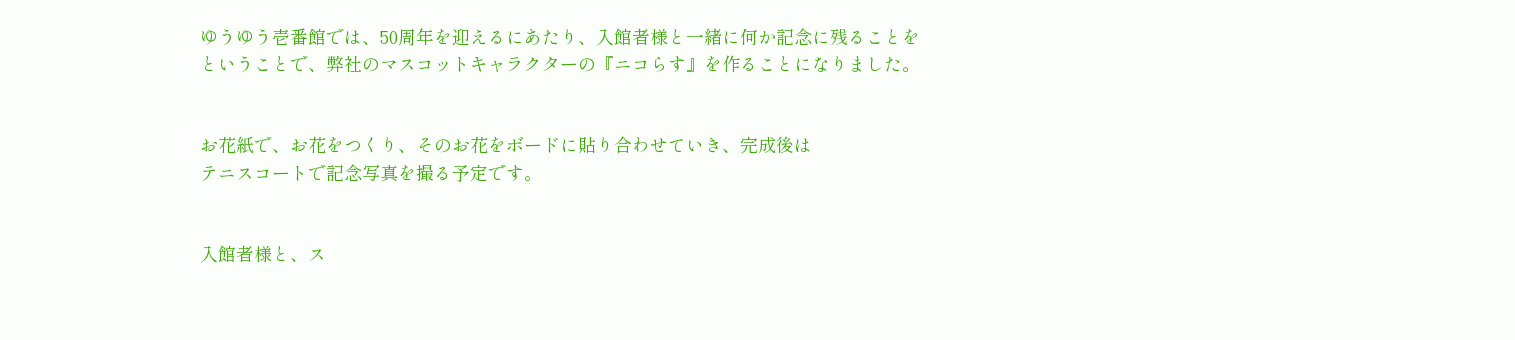ゆうゆう壱番館では、50周年を迎えるにあたり、入館者様と一緒に何か記念に残ることを
ということで、弊社のマスコットキャラクターの『ニコらす』を作ることになりました。


お花紙で、お花をつくり、そのお花をボードに貼り合わせていき、完成後は
テニスコートで記念写真を撮る予定です。


入館者様と、ス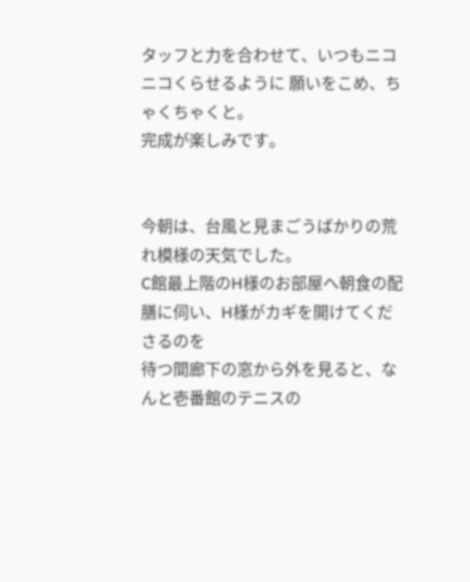タッフと力を合わせて、いつもニコニコくらせるように 願いをこめ、ちゃくちゃくと。
完成が楽しみです。


今朝は、台風と見まごうばかりの荒れ模様の天気でした。
C館最上階のH様のお部屋へ朝食の配膳に伺い、H様がカギを開けてくださるのを
待つ間廊下の窓から外を見ると、なんと壱番館のテニスの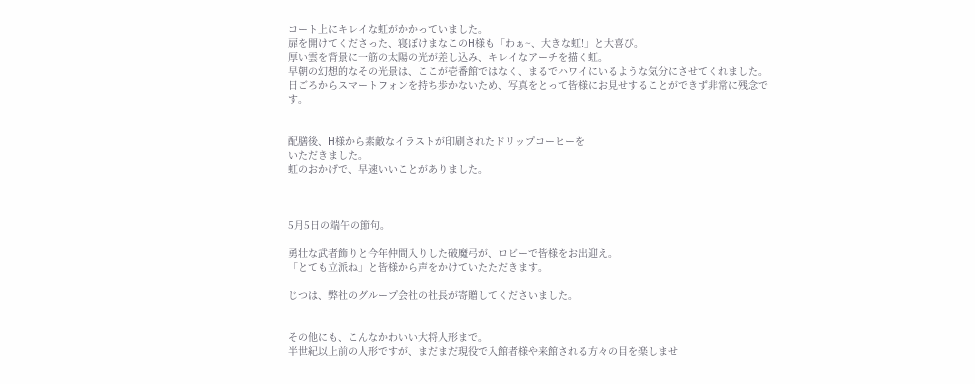コート上にキレイな虹がかかっていました。
扉を開けてくださった、寝ぼけまなこのH様も「わぁ~、大きな虹!」と大喜び。
厚い雲を背景に一筋の太陽の光が差し込み、キレイなアーチを描く虹。
早朝の幻想的なその光景は、ここが壱番館ではなく、まるでハワイにいるような気分にさせてくれました。
日ごろからスマートフォンを持ち歩かないため、写真をとって皆様にお見せすることができず非常に残念です。


配膳後、H様から素敵なイラストが印刷されたドリップコーヒーを
いただきました。
虹のおかげで、早速いいことがありました。



5月5日の端午の節句。

勇壮な武者飾りと今年仲間入りした破魔弓が、ロビーで皆様をお出迎え。
「とても立派ね」と皆様から声をかけていたただきます。

じつは、弊社のグループ会社の社長が寄贈してくださいました。


その他にも、こんなかわいい大将人形まで。
半世紀以上前の人形ですが、まだまだ現役で入館者様や来館される方々の目を楽しませ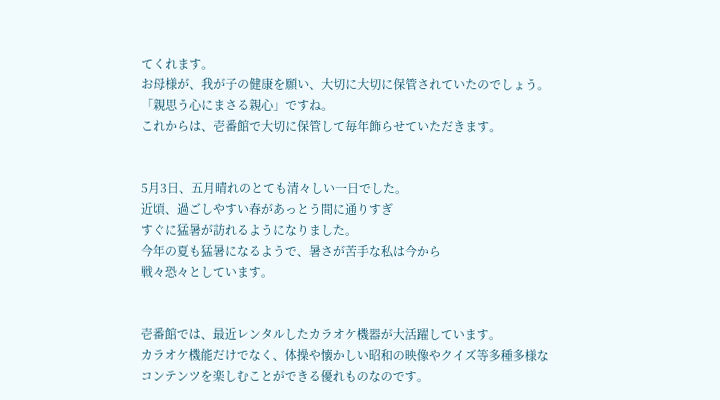てくれます。
お母様が、我が子の健康を願い、大切に大切に保管されていたのでしょう。
「親思う心にまさる親心」ですね。
これからは、壱番館で大切に保管して毎年飾らせていただきます。


5月3日、五月晴れのとても清々しい一日でした。
近頃、過ごしやすい春があっとう間に通りすぎ
すぐに猛暑が訪れるようになりました。
今年の夏も猛暑になるようで、暑さが苦手な私は今から
戦々恐々としています。


壱番館では、最近レンタルしたカラオケ機器が大活躍しています。
カラオケ機能だけでなく、体操や懐かしい昭和の映像やクイズ等多種多様な
コンテンツを楽しむことができる優れものなのです。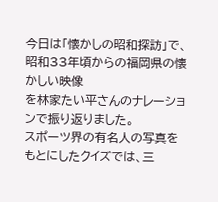今日は「懐かしの昭和探訪」で、昭和33年頃からの福岡県の懐かしい映像
を林家たい平さんのナレーションで振り返りました。
スポーツ界の有名人の写真をもとにしたクイズでは、三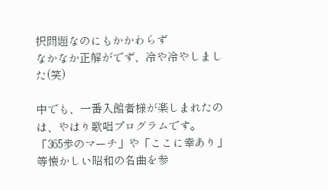択問題なのにもかかわらず
なかなか正解がでず、冷や冷やしました(笑)

中でも、一番入館者様が楽しまれたのは、やはり歌唱プログラムです。
「365歩のマーチ」や「ここに幸あり」等懐かしい昭和の名曲を参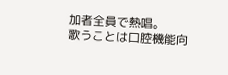加者全員で熱唱。
歌うことは口腔機能向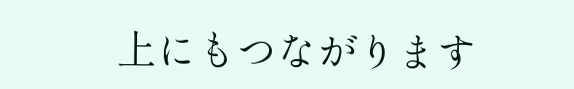上にもつながります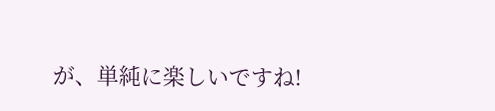が、単純に楽しいですね!